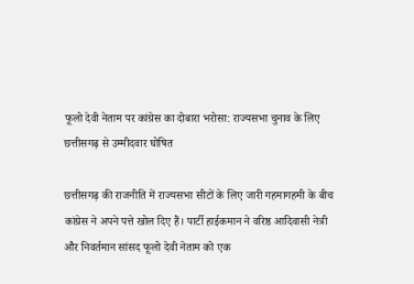फूलो देवी नेताम पर कांग्रेस का दोबारा भरोसा: राज्यसभा चुनाव के लिए छत्तीसगढ़ से उम्मीदवार घोषित

छत्तीसगढ़ की राजनीति में राज्यसभा सीटों के लिए जारी गहमागहमी के बीच कांग्रेस ने अपने पत्ते खोल दिए हैं। पार्टी हाईकमान ने वरिष्ठ आदिवासी नेत्री और निवर्तमान सांसद फूलो देवी नेताम को एक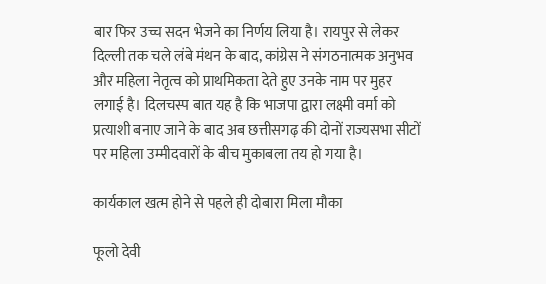बार फिर उच्च सदन भेजने का निर्णय लिया है। रायपुर से लेकर दिल्ली तक चले लंबे मंथन के बाद, कांग्रेस ने संगठनात्मक अनुभव और महिला नेतृत्व को प्राथमिकता देते हुए उनके नाम पर मुहर लगाई है। दिलचस्प बात यह है कि भाजपा द्वारा लक्ष्मी वर्मा को प्रत्याशी बनाए जाने के बाद अब छत्तीसगढ़ की दोनों राज्यसभा सीटों पर महिला उम्मीदवारों के बीच मुकाबला तय हो गया है।

कार्यकाल खत्म होने से पहले ही दोबारा मिला मौका

फूलो देवी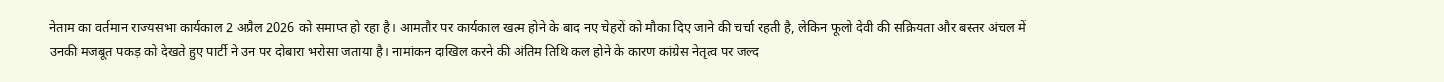नेताम का वर्तमान राज्यसभा कार्यकाल 2 अप्रैल 2026 को समाप्त हो रहा है। आमतौर पर कार्यकाल खत्म होने के बाद नए चेहरों को मौका दिए जाने की चर्चा रहती है, लेकिन फूलो देवी की सक्रियता और बस्तर अंचल में उनकी मजबूत पकड़ को देखते हुए पार्टी ने उन पर दोबारा भरोसा जताया है। नामांकन दाखिल करने की अंतिम तिथि कल होने के कारण कांग्रेस नेतृत्व पर जल्द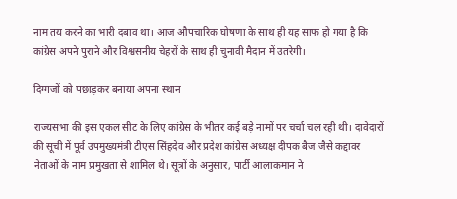नाम तय करने का भारी दबाव था। आज औपचारिक घोषणा के साथ ही यह साफ हो गया है कि कांग्रेस अपने पुराने और विश्वसनीय चेहरों के साथ ही चुनावी मैदान में उतरेगी।

दिग्गजों को पछाड़कर बनाया अपना स्थान

राज्यसभा की इस एकल सीट के लिए कांग्रेस के भीतर कई बड़े नामों पर चर्चा चल रही थी। दावेदारों की सूची में पूर्व उपमुख्यमंत्री टीएस सिंहदेव और प्रदेश कांग्रेस अध्यक्ष दीपक बैज जैसे कद्दावर नेताओं के नाम प्रमुखता से शामिल थे। सूत्रों के अनुसार, पार्टी आलाकमान ने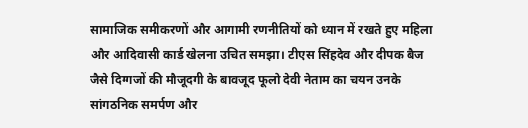सामाजिक समीकरणों और आगामी रणनीतियों को ध्यान में रखते हुए महिला और आदिवासी कार्ड खेलना उचित समझा। टीएस सिंहदेव और दीपक बैज जैसे दिग्गजों की मौजूदगी के बावजूद फूलो देवी नेताम का चयन उनके सांगठनिक समर्पण और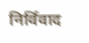निर्विवाद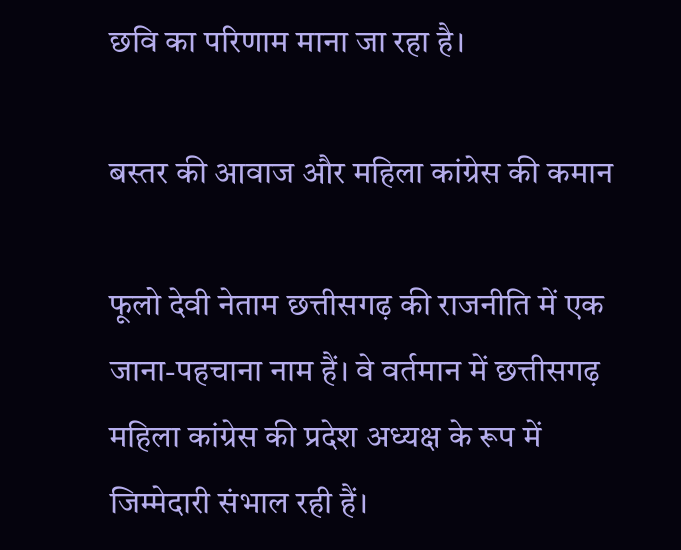छवि का परिणाम माना जा रहा है।

बस्तर की आवाज और महिला कांग्रेस की कमान

फूलो देवी नेताम छत्तीसगढ़ की राजनीति में एक जाना-पहचाना नाम हैं। वे वर्तमान में छत्तीसगढ़ महिला कांग्रेस की प्रदेश अध्यक्ष के रूप में जिम्मेदारी संभाल रही हैं।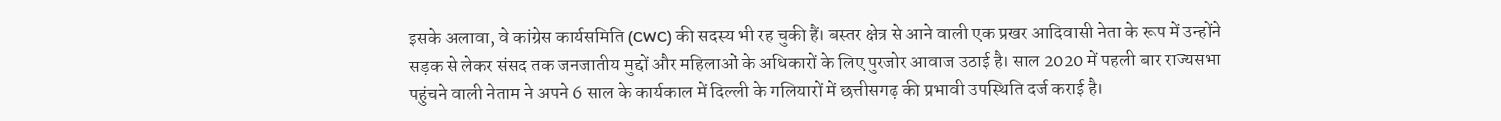इसके अलावा, वे कांग्रेस कार्यसमिति (CWC) की सदस्य भी रह चुकी हैं। बस्तर क्षेत्र से आने वाली एक प्रखर आदिवासी नेता के रूप में उन्होंने सड़क से लेकर संसद तक जनजातीय मुद्दों और महिलाओं के अधिकारों के लिए पुरजोर आवाज उठाई है। साल 2020 में पहली बार राज्यसभा पहुंचने वाली नेताम ने अपने 6 साल के कार्यकाल में दिल्ली के गलियारों में छत्तीसगढ़ की प्रभावी उपस्थिति दर्ज कराई है।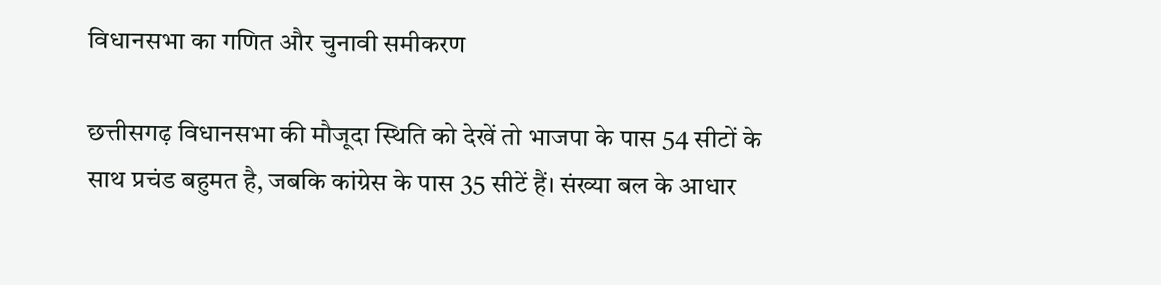विधानसभा का गणित और चुनावी समीकरण

छत्तीसगढ़ विधानसभा की मौजूदा स्थिति को देखें तो भाजपा के पास 54 सीटों के साथ प्रचंड बहुमत है, जबकि कांग्रेस के पास 35 सीटें हैं। संख्या बल के आधार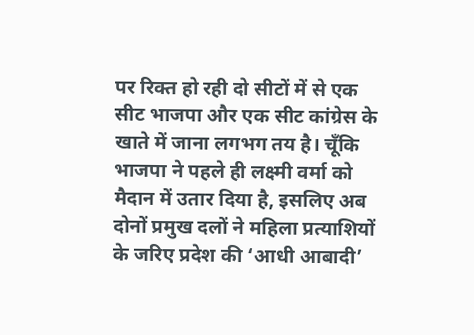पर रिक्त हो रही दो सीटों में से एक सीट भाजपा और एक सीट कांग्रेस के खाते में जाना लगभग तय है। चूँकि भाजपा ने पहले ही लक्ष्मी वर्मा को मैदान में उतार दिया है, इसलिए अब दोनों प्रमुख दलों ने महिला प्रत्याशियों के जरिए प्रदेश की ‘आधी आबादी’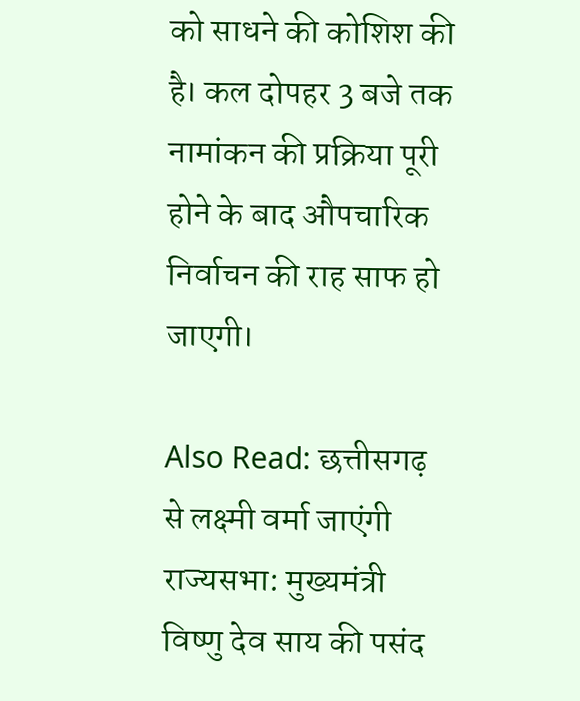को साधने की कोशिश की है। कल दोपहर 3 बजे तक नामांकन की प्रक्रिया पूरी होने के बाद औपचारिक निर्वाचन की राह साफ हो जाएगी।

Also Read: छत्तीसगढ़ से लक्ष्मी वर्मा जाएंगी राज्यसभा: मुख्यमंत्री विष्णु देव साय की पसंद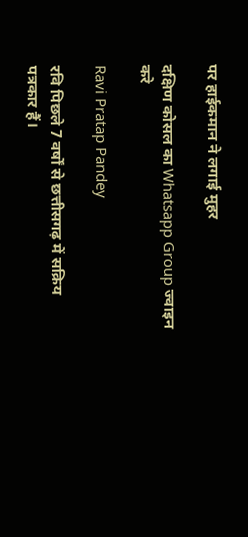पर हाईकमान ने लगाई मुहर

दक्षिण कोसल का Whatsapp Group ज्वाइन करे

Ravi Pratap Pandey

रवि पिछले 7 वर्षों से छत्तीसगढ़ में सक्रिय पत्रकार हैं।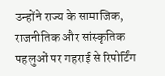उन्होंने राज्य के सामाजिक, राजनीतिक और सांस्कृतिक पहलुओं पर गहराई से रिपोर्टिंग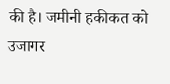की है। जमीनी हकीकत को उजागर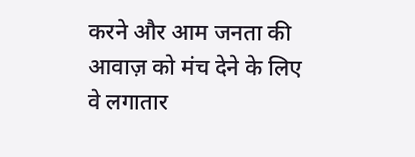करने और आम जनता की आवाज़ को मंच देने के लिए वे लगातार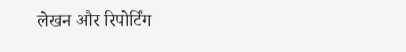लेखन और रिपोर्टिंग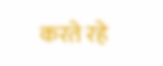करते रहे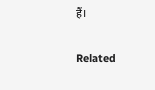हैं।

Related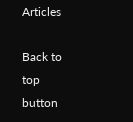Articles

Back to top button